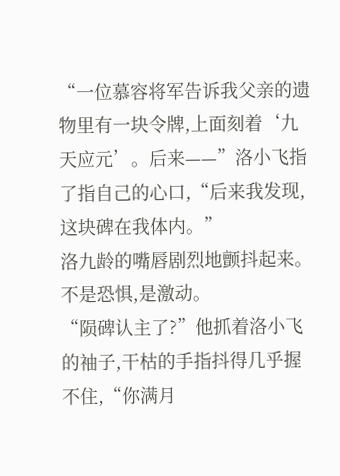“一位慕容将军告诉我父亲的遗物里有一块令牌,上面刻着‘九天应元’。后来——”洛小飞指了指自己的心口,“后来我发现,这块碑在我体内。”
洛九龄的嘴唇剧烈地颤抖起来。
不是恐惧,是激动。
“陨碑认主了?”他抓着洛小飞的袖子,干枯的手指抖得几乎握不住,“你满月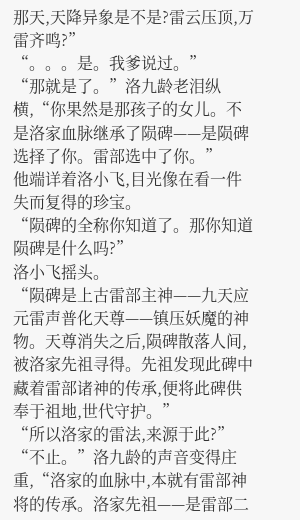那天,天降异象是不是?雷云压顶,万雷齐鸣?”
“。。。是。我爹说过。”
“那就是了。”洛九龄老泪纵横,“你果然是那孩子的女儿。不是洛家血脉继承了陨碑——是陨碑选择了你。雷部选中了你。”
他端详着洛小飞,目光像在看一件失而复得的珍宝。
“陨碑的全称你知道了。那你知道陨碑是什么吗?”
洛小飞摇头。
“陨碑是上古雷部主神——九天应元雷声普化天尊——镇压妖魔的神物。天尊消失之后,陨碑散落人间,被洛家先祖寻得。先祖发现此碑中藏着雷部诸神的传承,便将此碑供奉于祖地,世代守护。”
“所以洛家的雷法,来源于此?”
“不止。”洛九龄的声音变得庄重,“洛家的血脉中,本就有雷部神将的传承。洛家先祖——是雷部二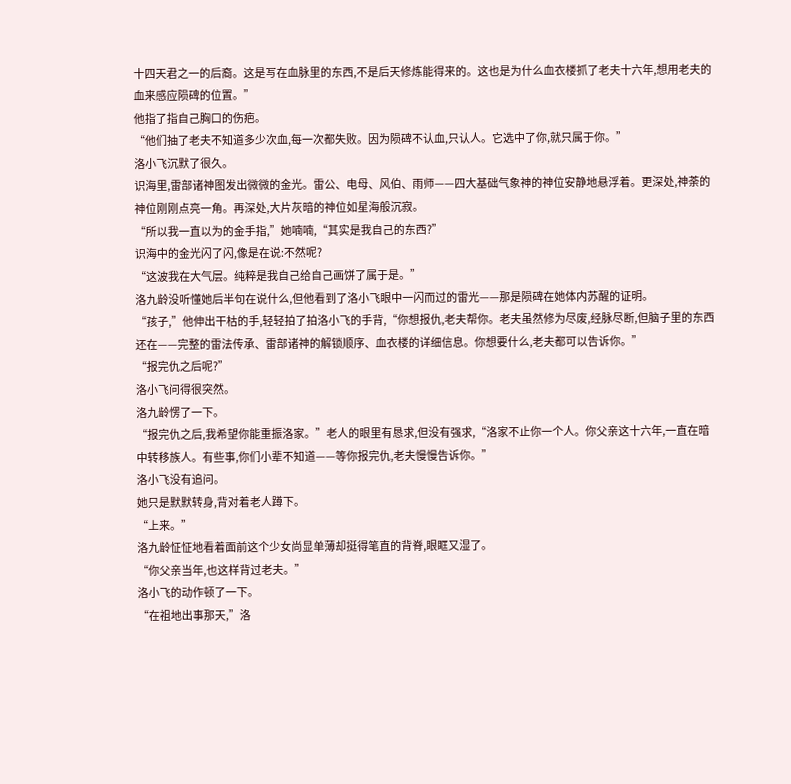十四天君之一的后裔。这是写在血脉里的东西,不是后天修炼能得来的。这也是为什么血衣楼抓了老夫十六年,想用老夫的血来感应陨碑的位置。”
他指了指自己胸口的伤疤。
“他们抽了老夫不知道多少次血,每一次都失败。因为陨碑不认血,只认人。它选中了你,就只属于你。”
洛小飞沉默了很久。
识海里,雷部诸神图发出微微的金光。雷公、电母、风伯、雨师——四大基础气象神的神位安静地悬浮着。更深处,神荼的神位刚刚点亮一角。再深处,大片灰暗的神位如星海般沉寂。
“所以我一直以为的金手指,”她喃喃,“其实是我自己的东西?”
识海中的金光闪了闪,像是在说:不然呢?
“这波我在大气层。纯粹是我自己给自己画饼了属于是。”
洛九龄没听懂她后半句在说什么,但他看到了洛小飞眼中一闪而过的雷光——那是陨碑在她体内苏醒的证明。
“孩子,”他伸出干枯的手,轻轻拍了拍洛小飞的手背,“你想报仇,老夫帮你。老夫虽然修为尽废,经脉尽断,但脑子里的东西还在——完整的雷法传承、雷部诸神的解锁顺序、血衣楼的详细信息。你想要什么,老夫都可以告诉你。”
“报完仇之后呢?”
洛小飞问得很突然。
洛九龄愣了一下。
“报完仇之后,我希望你能重振洛家。”老人的眼里有恳求,但没有强求,“洛家不止你一个人。你父亲这十六年,一直在暗中转移族人。有些事,你们小辈不知道——等你报完仇,老夫慢慢告诉你。”
洛小飞没有追问。
她只是默默转身,背对着老人蹲下。
“上来。”
洛九龄怔怔地看着面前这个少女尚显单薄却挺得笔直的背脊,眼眶又湿了。
“你父亲当年,也这样背过老夫。”
洛小飞的动作顿了一下。
“在祖地出事那天,”洛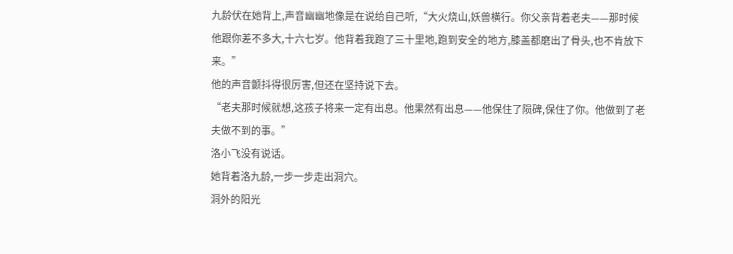九龄伏在她背上,声音幽幽地像是在说给自己听,“大火烧山,妖兽横行。你父亲背着老夫——那时候他跟你差不多大,十六七岁。他背着我跑了三十里地,跑到安全的地方,膝盖都磨出了骨头,也不肯放下来。”
他的声音颤抖得很厉害,但还在坚持说下去。
“老夫那时候就想,这孩子将来一定有出息。他果然有出息——他保住了陨碑,保住了你。他做到了老夫做不到的事。”
洛小飞没有说话。
她背着洛九龄,一步一步走出洞穴。
洞外的阳光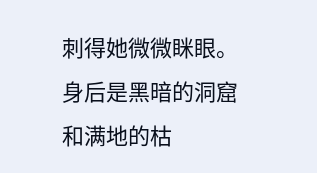刺得她微微眯眼。身后是黑暗的洞窟和满地的枯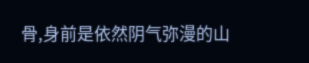骨,身前是依然阴气弥漫的山